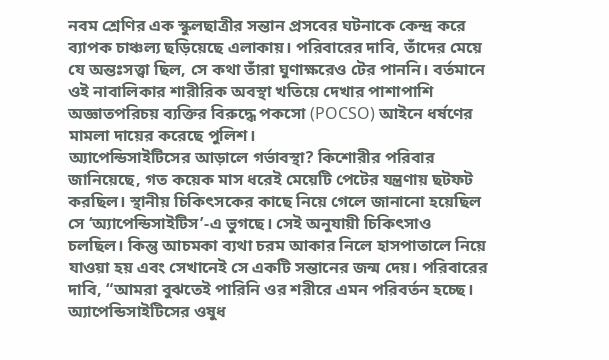নবম শ্রেণির এক স্কুলছাত্রীর সন্তান প্রসবের ঘটনাকে কেন্দ্র করে ব্যাপক চাঞ্চল্য ছড়িয়েছে এলাকায়। পরিবারের দাবি, তাঁদের মেয়ে যে অন্তঃসত্ত্বা ছিল, সে কথা তাঁরা ঘুণাক্ষরেও টের পাননি। বর্তমানে ওই নাবালিকার শারীরিক অবস্থা খতিয়ে দেখার পাশাপাশি অজ্ঞাতপরিচয় ব্যক্তির বিরুদ্ধে পকসো (POCSO) আইনে ধর্ষণের মামলা দায়ের করেছে পুলিশ।
অ্যাপেন্ডিসাইটিসের আড়ালে গর্ভাবস্থা? কিশোরীর পরিবার জানিয়েছে, গত কয়েক মাস ধরেই মেয়েটি পেটের যন্ত্রণায় ছটফট করছিল। স্থানীয় চিকিৎসকের কাছে নিয়ে গেলে জানানো হয়েছিল সে ‘অ্যাপেন্ডিসাইটিস’-এ ভুগছে। সেই অনুযায়ী চিকিৎসাও চলছিল। কিন্তু আচমকা ব্যথা চরম আকার নিলে হাসপাতালে নিয়ে যাওয়া হয় এবং সেখানেই সে একটি সন্তানের জন্ম দেয়। পরিবারের দাবি, “আমরা বুঝতেই পারিনি ওর শরীরে এমন পরিবর্তন হচ্ছে। অ্যাপেন্ডিসাইটিসের ওষুধ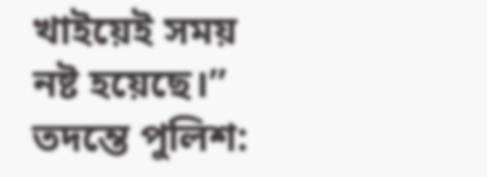খাইয়েই সময় নষ্ট হয়েছে।”
তদন্তে পুলিশ: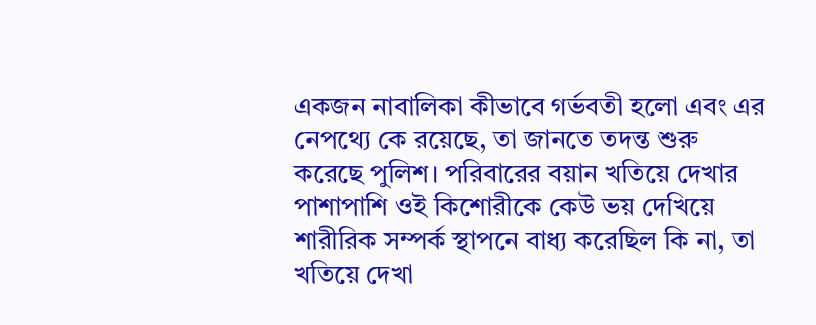একজন নাবালিকা কীভাবে গর্ভবতী হলো এবং এর নেপথ্যে কে রয়েছে, তা জানতে তদন্ত শুরু করেছে পুলিশ। পরিবারের বয়ান খতিয়ে দেখার পাশাপাশি ওই কিশোরীকে কেউ ভয় দেখিয়ে শারীরিক সম্পর্ক স্থাপনে বাধ্য করেছিল কি না, তা খতিয়ে দেখা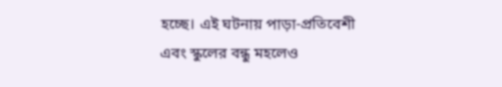হচ্ছে। এই ঘটনায় পাড়া-প্রতিবেশী এবং স্কুলের বন্ধু মহলেও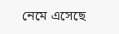নেমে এসেছে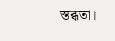স্তব্ধতা।